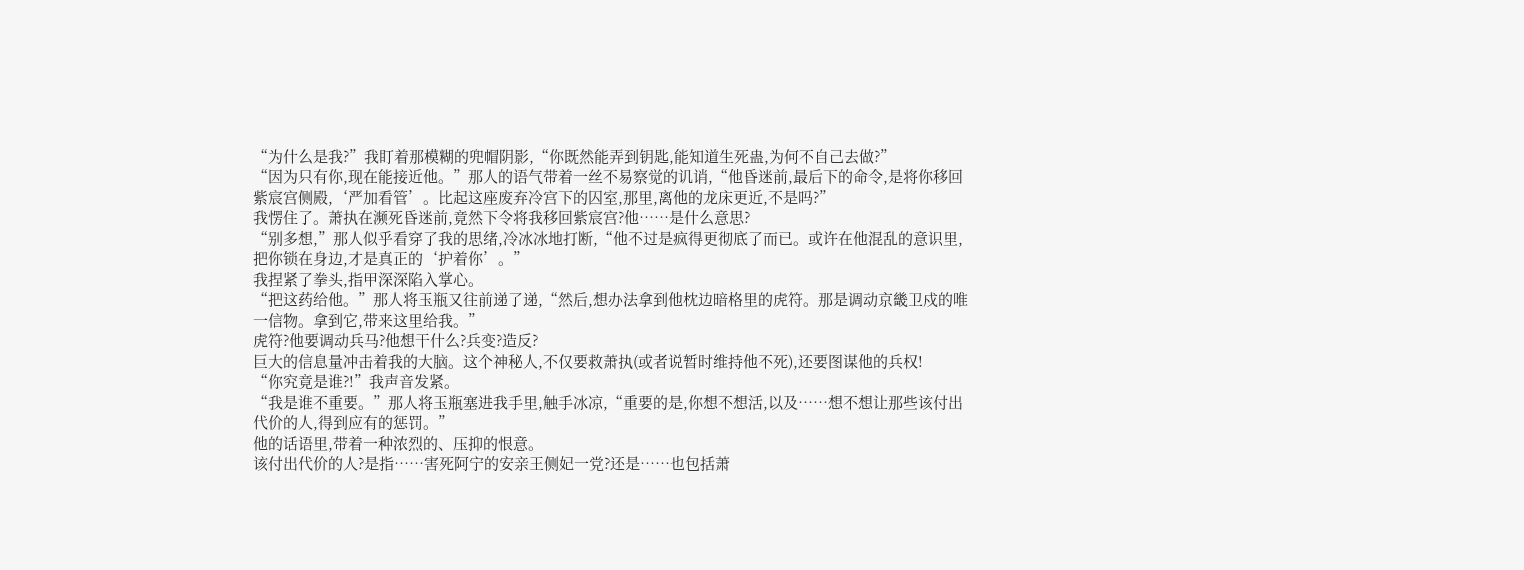“为什么是我?”我盯着那模糊的兜帽阴影,“你既然能弄到钥匙,能知道生死蛊,为何不自己去做?”
“因为只有你,现在能接近他。”那人的语气带着一丝不易察觉的讥诮,“他昏迷前,最后下的命令,是将你移回紫宸宫侧殿,‘严加看管’。比起这座废弃冷宫下的囚室,那里,离他的龙床更近,不是吗?”
我愣住了。萧执在濒死昏迷前,竟然下令将我移回紫宸宫?他……是什么意思?
“别多想,”那人似乎看穿了我的思绪,冷冰冰地打断,“他不过是疯得更彻底了而已。或许在他混乱的意识里,把你锁在身边,才是真正的‘护着你’。”
我捏紧了拳头,指甲深深陷入掌心。
“把这药给他。”那人将玉瓶又往前递了递,“然后,想办法拿到他枕边暗格里的虎符。那是调动京畿卫戍的唯一信物。拿到它,带来这里给我。”
虎符?他要调动兵马?他想干什么?兵变?造反?
巨大的信息量冲击着我的大脑。这个神秘人,不仅要救萧执(或者说暂时维持他不死),还要图谋他的兵权!
“你究竟是谁?!”我声音发紧。
“我是谁不重要。”那人将玉瓶塞进我手里,触手冰凉,“重要的是,你想不想活,以及……想不想让那些该付出代价的人,得到应有的惩罚。”
他的话语里,带着一种浓烈的、压抑的恨意。
该付出代价的人?是指……害死阿宁的安亲王侧妃一党?还是……也包括萧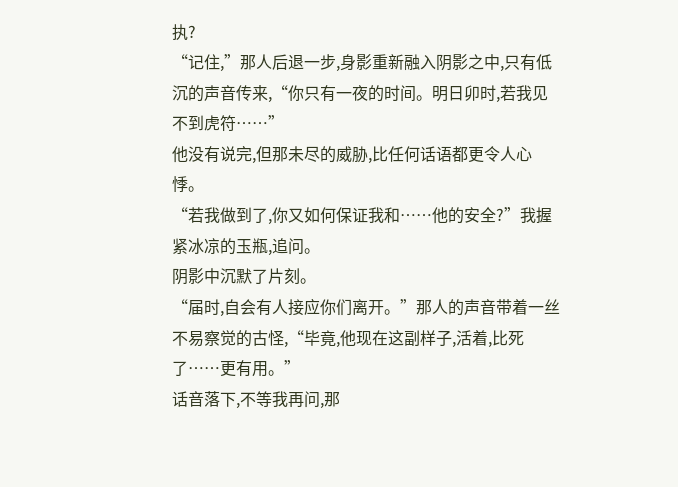执?
“记住,”那人后退一步,身影重新融入阴影之中,只有低沉的声音传来,“你只有一夜的时间。明日卯时,若我见不到虎符……”
他没有说完,但那未尽的威胁,比任何话语都更令人心悸。
“若我做到了,你又如何保证我和……他的安全?”我握紧冰凉的玉瓶,追问。
阴影中沉默了片刻。
“届时,自会有人接应你们离开。”那人的声音带着一丝不易察觉的古怪,“毕竟,他现在这副样子,活着,比死了……更有用。”
话音落下,不等我再问,那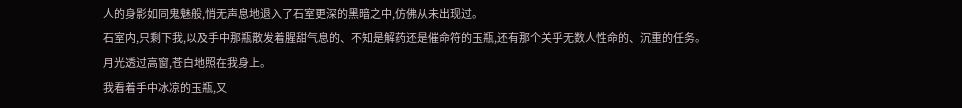人的身影如同鬼魅般,悄无声息地退入了石室更深的黑暗之中,仿佛从未出现过。
石室内,只剩下我,以及手中那瓶散发着腥甜气息的、不知是解药还是催命符的玉瓶,还有那个关乎无数人性命的、沉重的任务。
月光透过高窗,苍白地照在我身上。
我看着手中冰凉的玉瓶,又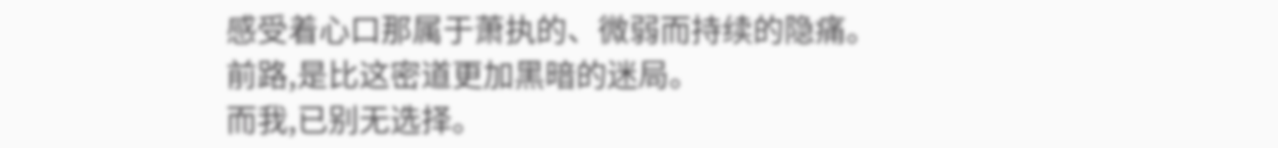感受着心口那属于萧执的、微弱而持续的隐痛。
前路,是比这密道更加黑暗的迷局。
而我,已别无选择。